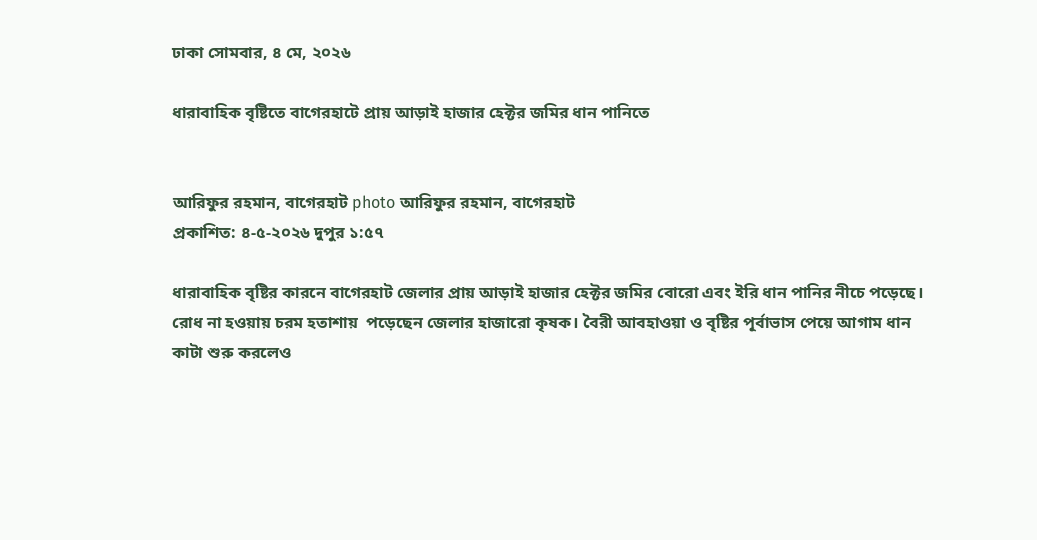ঢাকা সোমবার, ৪ মে, ২০২৬

ধারাবাহিক বৃষ্টিতে বাগেরহাটে প্রায় আড়াই হাজার হেক্টর জমির ধান পানিতে


আরিফুর রহমান, বাগেরহাট photo আরিফুর রহমান, বাগেরহাট
প্রকাশিত: ৪-৫-২০২৬ দুপুর ১:৫৭

ধারাবাহিক বৃষ্টির কারনে বাগেরহাট জেলার প্রায় আড়াই হাজার হেক্টর জমির বোরো এবং ইরি ধান পানির নীচে পড়েছে। রোধ না হওয়ায় চরম হতাশায়  পড়েছেন জেলার হাজারো কৃষক। বৈরী আবহাওয়া ও বৃষ্টির পূর্বাভাস পেয়ে আগাম ধান কাটা শুরু করলেও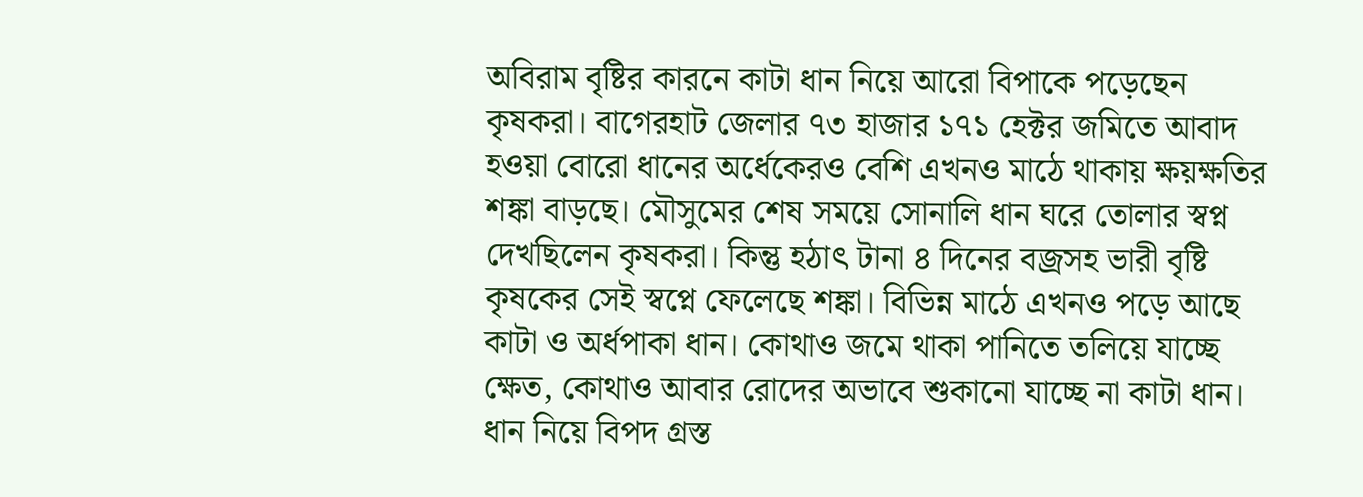অবিরাম বৃষ্টির কারনে কাটা ধান নিয়ে আরো বিপাকে পড়েছেন কৃষকরা। বাগেরহাট জেলার ৭৩ হাজার ১৭১ হেক্টর জমিতে আবাদ হওয়া বোরো ধানের অর্ধেকেরও বেশি এখনও মাঠে থাকায় ক্ষয়ক্ষতির শঙ্কা বাড়ছে। মৌসুমের শেষ সময়ে সোনালি ধান ঘরে তোলার স্বপ্ন দেখছিলেন কৃষকরা। কিন্তু হঠাৎ টানা ৪ দিনের বজ্রসহ ভারী বৃষ্টি  কৃষকের সেই স্বপ্নে ফেলেছে শঙ্কা। বিভিন্ন মাঠে এখনও পড়ে আছে কাটা ও অর্ধপাকা ধান। কোথাও জমে থাকা পানিতে তলিয়ে যাচ্ছে ক্ষেত, কোথাও আবার রোদের অভাবে শুকানো যাচ্ছে না কাটা ধান। ধান নিয়ে বিপদ গ্রস্ত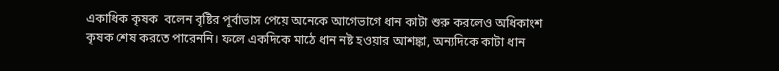একাধিক কৃষক  বলেন বৃষ্টির পূর্বাভাস পেয়ে অনেকে আগেভাগে ধান কাটা শুরু করলেও অধিকাংশ কৃষক শেষ করতে পারেননি। ফলে একদিকে মাঠে ধান নষ্ট হওয়ার আশঙ্কা, অন্যদিকে কাটা ধান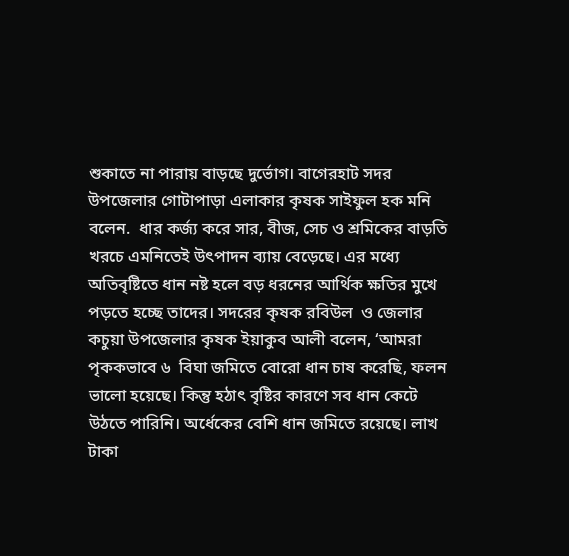শুকাতে না পারায় বাড়ছে দুর্ভোগ। বাগেরহাট সদর উপজেলার গোটাপাড়া এলাকার কৃষক সাইফুল হক মনি বলেন.  ধার কর্জ্য করে সার, বীজ, সেচ ও শ্রমিকের বাড়তি খরচে এমনিতেই উৎপাদন ব্যায় বেড়েছে। এর মধ্যে অতিবৃষ্টিতে ধান নষ্ট হলে বড় ধরনের আর্থিক ক্ষতির মুখে পড়তে হচ্ছে তাদের। সদরের কৃষক রবিউল  ও জেলার কচুয়া উপজেলার কৃষক ইয়াকুব আলী বলেন, ‘আমরা পৃককভাবে ৬  বিঘা জমিতে বোরো ধান চাষ করেছি, ফলন ভালো হয়েছে। কিন্তু হঠাৎ বৃষ্টির কারণে সব ধান কেটে উঠতে পারিনি। অর্ধেকের বেশি ধান জমিতে রয়েছে। লাখ টাকা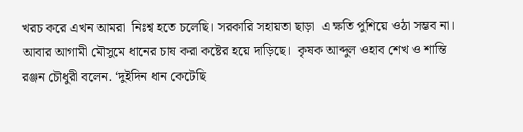খরচ করে এখন আমরা  নিঃশ্ব হতে চলেছি। সরকারি সহায়তা ছাড়া  এ ক্ষতি পুশিয়ে ওঠা সম্ভব না। আবার আগামী মৌসুমে ধানের চাষ করা কষ্টের হয়ে দাড়িছে।  কৃষক আব্দুল ওহাব শেখ ও শান্তি রঞ্জন চৌধুরী বলেন. ‘দুইদিন ধান কেটেছি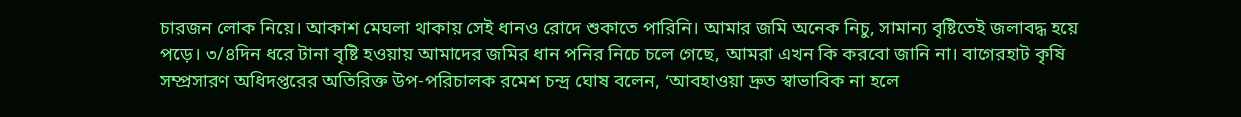চারজন লোক নিয়ে। আকাশ মেঘলা থাকায় সেই ধানও রোদে শুকাতে পারিনি। আমার জমি অনেক নিচু, সামান্য বৃষ্টিতেই জলাবদ্ধ হয়ে পড়ে। ৩/৪দিন ধরে টানা বৃষ্টি হওয়ায় আমাদের জমির ধান পনির নিচে চলে গেছে, আমরা এখন কি করবো জানি না। বাগেরহাট কৃষি সম্প্রসারণ অধিদপ্তরের অতিরিক্ত উপ-পরিচালক রমেশ চন্দ্র ঘোষ বলেন, ‘আবহাওয়া দ্রুত স্বাভাবিক না হলে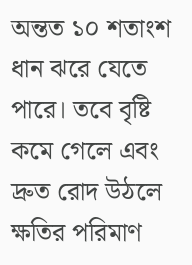অন্তত ১০ শতাংশ ধান ঝরে যেতে পারে। তবে বৃষ্টি কমে গেলে এবং দ্রুত রোদ উঠলে ক্ষতির পরিমাণ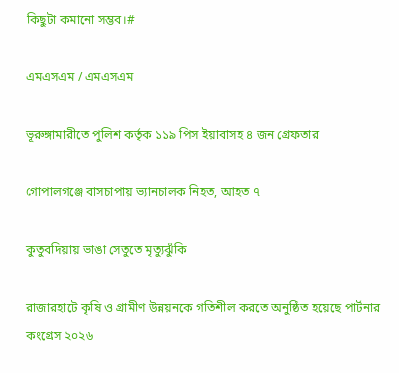কিছুটা কমানো সম্ভব।#

এমএসএম / এমএসএম

ভূরুঙ্গামারীতে পুলিশ কর্তৃক ১১৯ পিস ইয়াবাসহ ৪ জন গ্রেফতার

গোপালগঞ্জে বাসচাপায় ভ্যানচালক নিহত, আহত ৭

কুতুবদিয়ায় ভাঙা সেতুতে মৃত্যুঝুঁকি

রাজারহাটে কৃষি ও গ্রামীণ উন্নয়নকে গতিশীল করতে অনুষ্ঠিত হয়েছে পার্টনার কংগ্রেস ২০২৬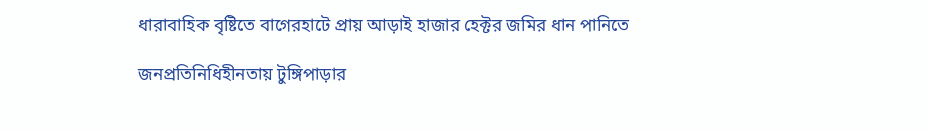ধারাবাহিক বৃষ্টিতে বাগেরহাটে প্রায় আড়াই হাজার হেক্টর জমির ধান পানিতে

জনপ্রতিনিধিহীনতায় টুঙ্গিপাড়ার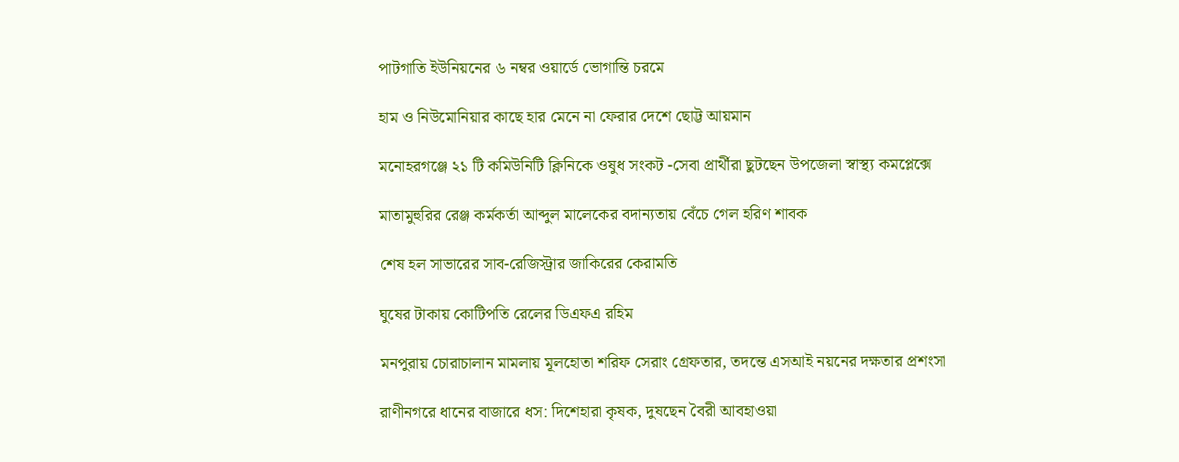পাটগাতি ইউনিয়নের ৬ নম্বর ওয়ার্ডে ভোগান্তি চরমে

হাম ও নিউমোনিয়ার কাছে হার মেনে না ফেরার দেশে ছোট্ট আয়মান

মনোহরগঞ্জে ২১ টি কমিউনিটি ক্লিনিকে ওষুধ সংকট -সেবা প্রার্থীরা ছুটছেন উপজেলা স্বাস্থ্য কমপ্লেক্সে

মাতামুহুরির রেঞ্জ কর্মকর্তা আব্দুল মালেকের বদান্যতায় বেঁচে গেল হরিণ শাবক

শেষ হল সাভারের সাব-রেজিস্ট্রার জাকিরের কেরাম‌তি

ঘুষের টাকায় কোটিপতি রেলের ডিএফএ রহিম

মনপুরায় চোরাচালান মামলায় মূলহোতা শরিফ সেরাং গ্রেফতার, তদন্তে এসআই নয়নের দক্ষতার প্রশংসা

রাণীনগরে ধানের বাজারে ধস: দিশেহারা কৃষক, দুষছেন বৈরী আবহাওয়া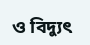ও বিদ্যুৎ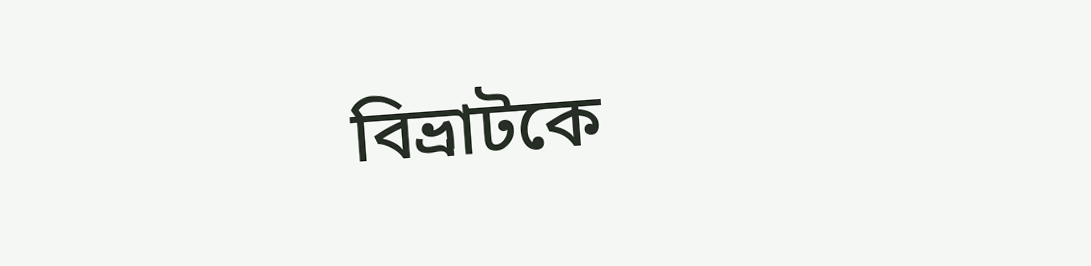বিভ্রাটকে